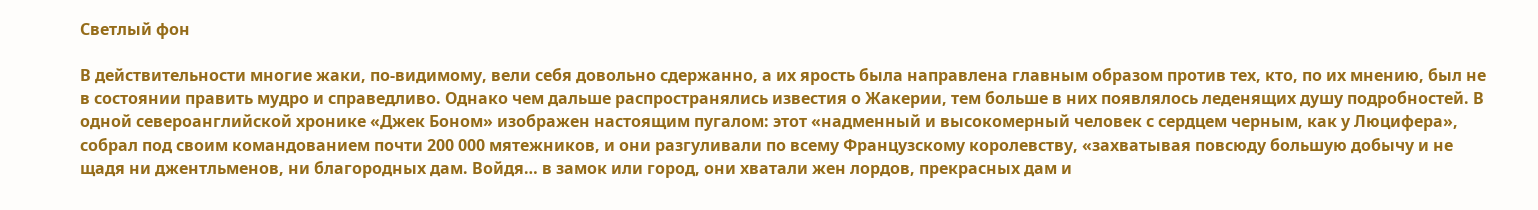Светлый фон

В действительности многие жаки, по-видимому, вели себя довольно сдержанно, а их ярость была направлена главным образом против тех, кто, по их мнению, был не в состоянии править мудро и справедливо. Однако чем дальше распространялись известия о Жакерии, тем больше в них появлялось леденящих душу подробностей. В одной североанглийской хронике «Джек Боном» изображен настоящим пугалом: этот «надменный и высокомерный человек с сердцем черным, как у Люцифера», собрал под своим командованием почти 200 000 мятежников, и они разгуливали по всему Французскому королевству, «захватывая повсюду большую добычу и не щадя ни джентльменов, ни благородных дам. Войдя… в замок или город, они хватали жен лордов, прекрасных дам и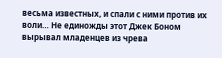весьма известных, и спали с ними против их воли… Не единожды этот Джек Боном вырывал младенцев из чрева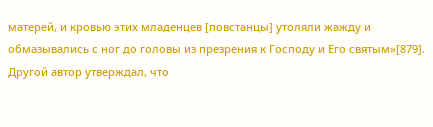матерей, и кровью этих младенцев [повстанцы] утоляли жажду и обмазывались с ног до головы из презрения к Господу и Его святым»[879]. Другой автор утверждал, что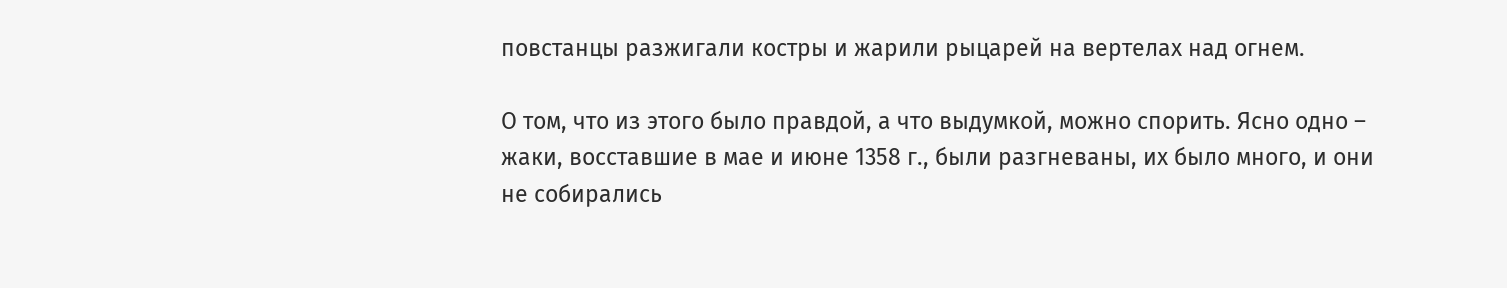повстанцы разжигали костры и жарили рыцарей на вертелах над огнем.

О том, что из этого было правдой, а что выдумкой, можно спорить. Ясно одно – жаки, восставшие в мае и июне 1358 г., были разгневаны, их было много, и они не собирались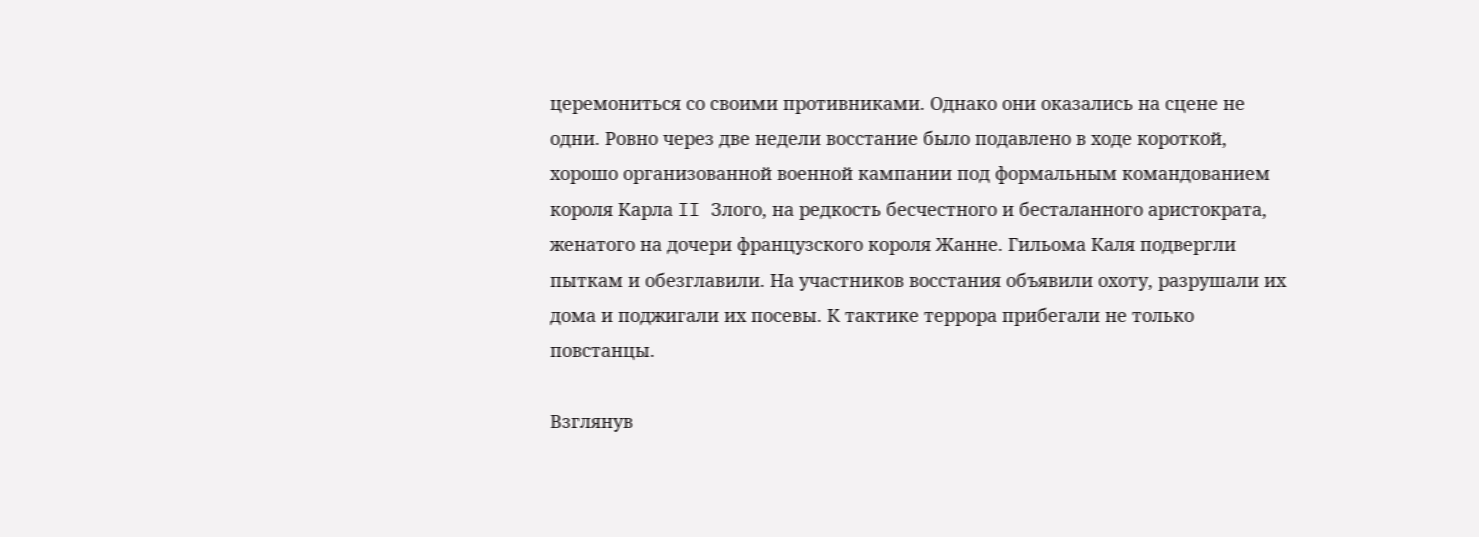церемониться со своими противниками. Однако они оказались на сцене не одни. Ровно через две недели восстание было подавлено в ходе короткой, хорошо организованной военной кампании под формальным командованием короля Карла II Злого, на редкость бесчестного и бесталанного аристократа, женатого на дочери французского короля Жанне. Гильома Каля подвергли пыткам и обезглавили. На участников восстания объявили охоту, разрушали их дома и поджигали их посевы. К тактике террора прибегали не только повстанцы.

Взглянув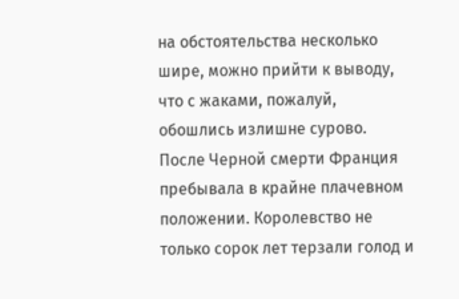на обстоятельства несколько шире, можно прийти к выводу, что с жаками, пожалуй, обошлись излишне сурово. После Черной смерти Франция пребывала в крайне плачевном положении. Королевство не только сорок лет терзали голод и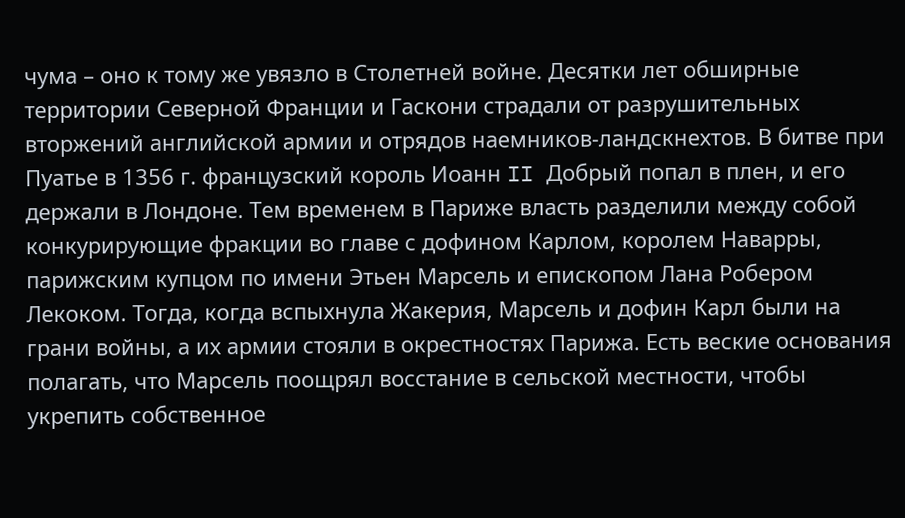чума – оно к тому же увязло в Столетней войне. Десятки лет обширные территории Северной Франции и Гаскони страдали от разрушительных вторжений английской армии и отрядов наемников-ландскнехтов. В битве при Пуатье в 1356 г. французский король Иоанн II Добрый попал в плен, и его держали в Лондоне. Тем временем в Париже власть разделили между собой конкурирующие фракции во главе с дофином Карлом, королем Наварры, парижским купцом по имени Этьен Марсель и епископом Лана Робером Лекоком. Тогда, когда вспыхнула Жакерия, Марсель и дофин Карл были на грани войны, а их армии стояли в окрестностях Парижа. Есть веские основания полагать, что Марсель поощрял восстание в сельской местности, чтобы укрепить собственное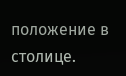положение в столице.